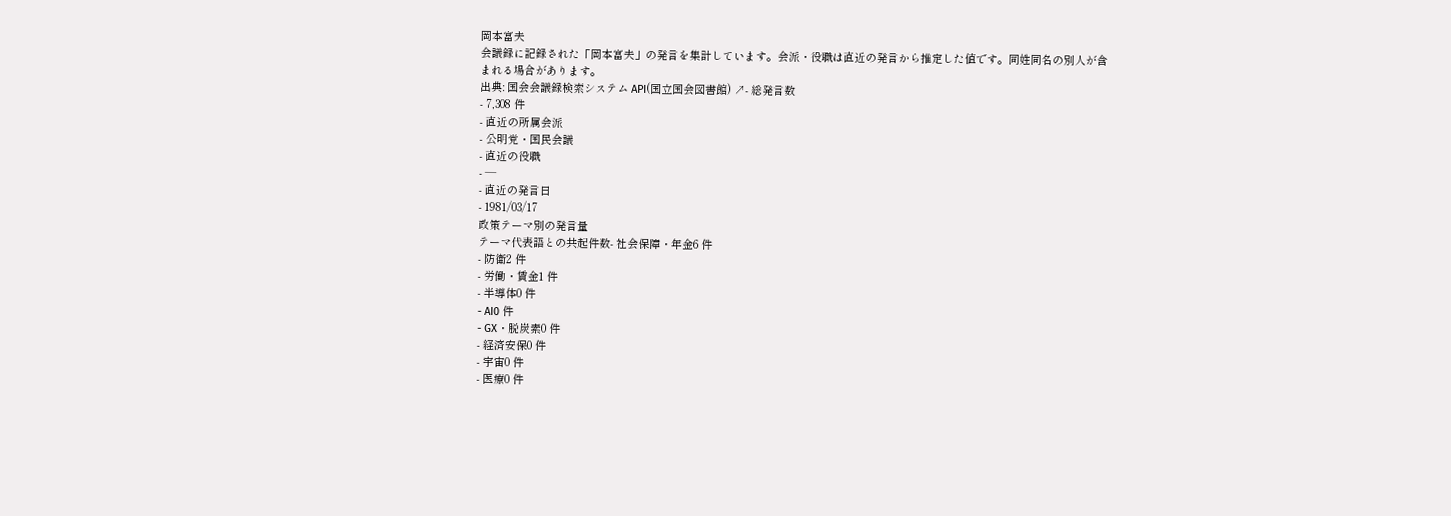岡本富夫
会議録に記録された「岡本富夫」の発言を集計しています。会派・役職は直近の発言から推定した値です。同姓同名の別人が含まれる場合があります。
出典: 国会会議録検索システム API(国立国会図書館) ↗- 総発言数
- 7,308 件
- 直近の所属会派
- 公明党・国民会議
- 直近の役職
- —
- 直近の発言日
- 1981/03/17
政策テーマ別の発言量
テーマ代表語との共起件数- 社会保障・年金6 件
- 防衛2 件
- 労働・賃金1 件
- 半導体0 件
- AI0 件
- GX・脱炭素0 件
- 経済安保0 件
- 宇宙0 件
- 医療0 件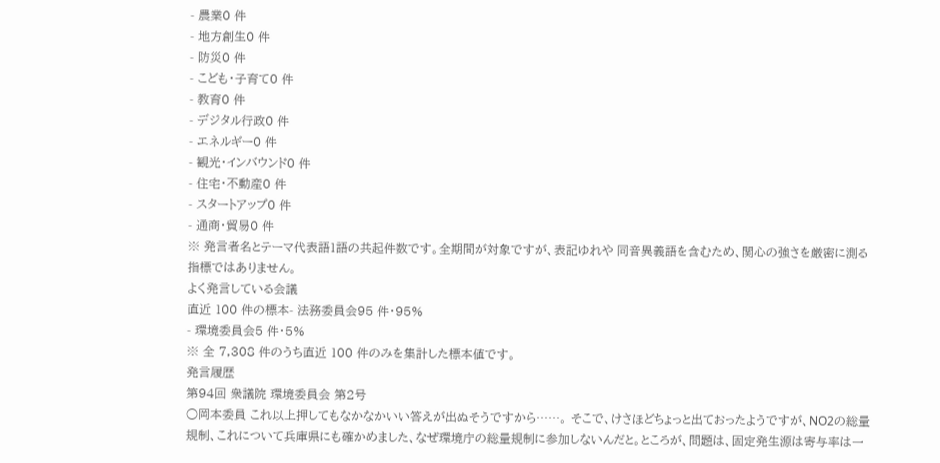- 農業0 件
- 地方創生0 件
- 防災0 件
- こども・子育て0 件
- 教育0 件
- デジタル行政0 件
- エネルギー0 件
- 観光・インバウンド0 件
- 住宅・不動産0 件
- スタートアップ0 件
- 通商・貿易0 件
※ 発言者名とテーマ代表語1語の共起件数です。全期間が対象ですが、表記ゆれや 同音異義語を含むため、関心の強さを厳密に測る指標ではありません。
よく発言している会議
直近 100 件の標本- 法務委員会95 件・95%
- 環境委員会5 件・5%
※ 全 7,308 件のうち直近 100 件のみを集計した標本値です。
発言履歴
第94回 衆議院 環境委員会 第2号
○岡本委員 これ以上押してもなかなかいい答えが出ぬそうですから……。 そこで、けさほどちょっと出ておったようですが、NO2の総量規制、これについて兵庫県にも確かめました、なぜ環境庁の総量規制に参加しないんだと。ところが、問題は、固定発生源は寄与率は一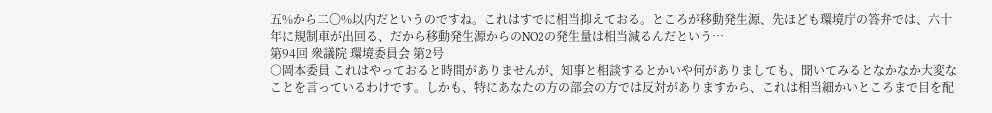五%から二〇%以内だというのですね。これはすでに相当抑えておる。ところが移動発生源、先ほども環境庁の答弁では、六十年に規制車が出回る、だから移動発生源からのNO2の発生量は相当減るんだという…
第94回 衆議院 環境委員会 第2号
○岡本委員 これはやっておると時間がありませんが、知事と相談するとかいや何がありましても、聞いてみるとなかなか大変なことを言っているわけです。しかも、特にあなたの方の部会の方では反対がありますから、これは相当細かいところまで目を配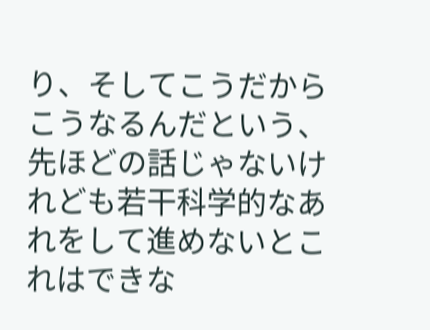り、そしてこうだからこうなるんだという、先ほどの話じゃないけれども若干科学的なあれをして進めないとこれはできな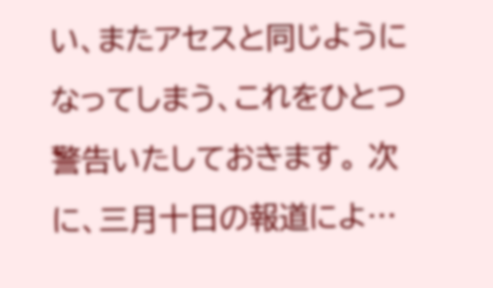い、またアセスと同じようになってしまう、これをひとつ警告いたしておきます。 次に、三月十日の報道によ…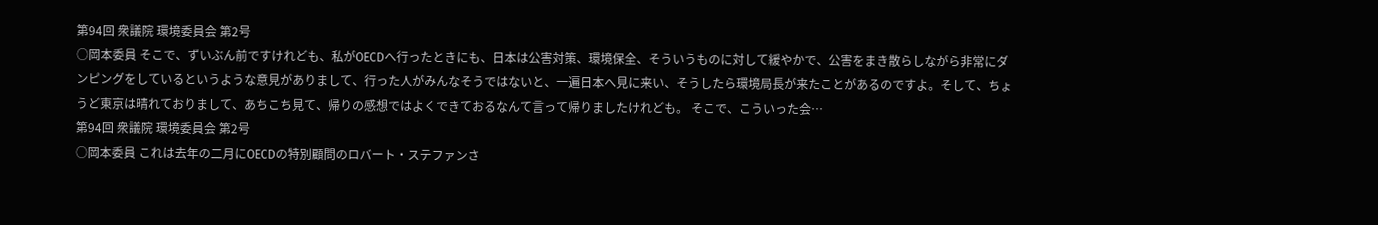第94回 衆議院 環境委員会 第2号
○岡本委員 そこで、ずいぶん前ですけれども、私がOECDへ行ったときにも、日本は公害対策、環境保全、そういうものに対して緩やかで、公害をまき散らしながら非常にダンピングをしているというような意見がありまして、行った人がみんなそうではないと、一遍日本へ見に来い、そうしたら環境局長が来たことがあるのですよ。そして、ちょうど東京は晴れておりまして、あちこち見て、帰りの感想ではよくできておるなんて言って帰りましたけれども。 そこで、こういった会…
第94回 衆議院 環境委員会 第2号
○岡本委員 これは去年の二月にOECDの特別顧問のロバート・ステファンさ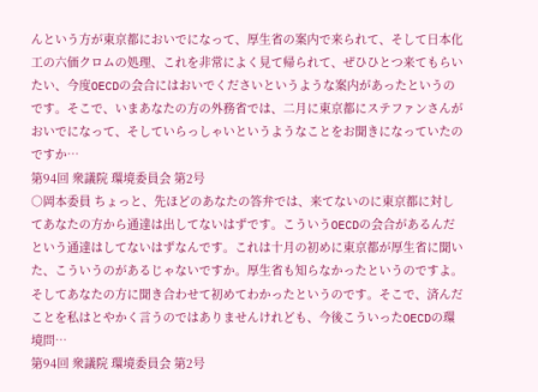んという方が東京都においでになって、厚生省の案内で来られて、そして日本化工の六価クロムの処理、これを非常によく見て帰られて、ぜひひとつ来てもらいたい、今度OECDの会合にはおいでくださいというような案内があったというのです。そこで、いまあなたの方の外務省では、二月に東京都にステファンさんがおいでになって、そしていらっしゃいというようなことをお聞きになっていたのですか…
第94回 衆議院 環境委員会 第2号
○岡本委員 ちょっと、先ほどのあなたの答弁では、来てないのに東京都に対してあなたの方から通達は出してないはずです。こういうOECDの会合があるんだという通達はしてないはずなんです。これは十月の初めに東京都が厚生省に聞いた、こういうのがあるじゃないですか。厚生省も知らなかったというのですよ。そしてあなたの方に聞き合わせて初めてわかったというのです。そこで、済んだことを私はとやかく言うのではありませんけれども、今後こういったOECDの環境問…
第94回 衆議院 環境委員会 第2号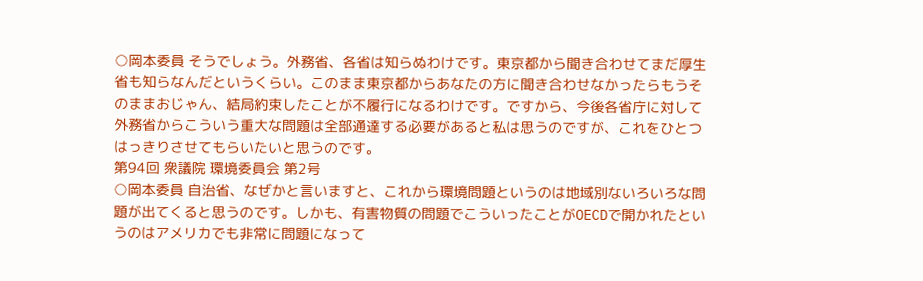○岡本委員 そうでしょう。外務省、各省は知らぬわけです。東京都から聞き合わせてまだ厚生省も知らなんだというくらい。このまま東京都からあなたの方に聞き合わせなかったらもうそのままおじゃん、結局約束したことが不履行になるわけです。ですから、今後各省庁に対して外務省からこういう重大な問題は全部通達する必要があると私は思うのですが、これをひとつはっきりさせてもらいたいと思うのです。
第94回 衆議院 環境委員会 第2号
○岡本委員 自治省、なぜかと言いますと、これから環境問題というのは地域別ないろいろな問題が出てくると思うのです。しかも、有害物質の問題でこういったことがOECDで開かれたというのはアメリカでも非常に問題になって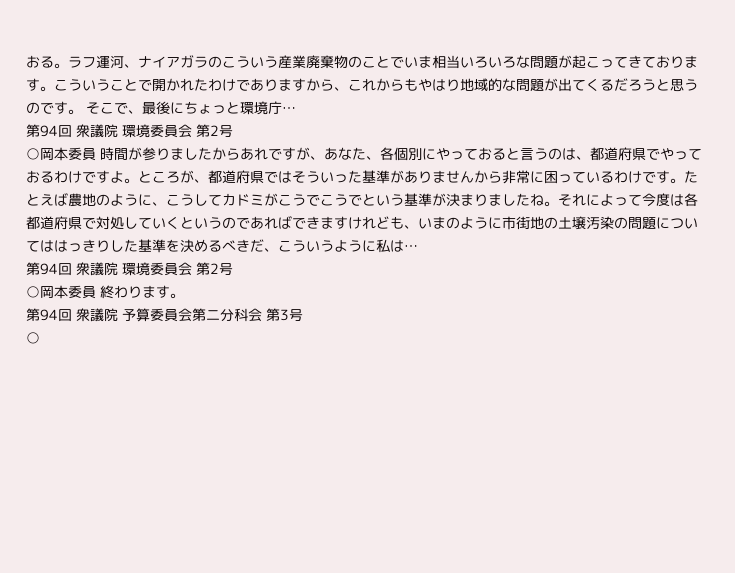おる。ラフ運河、ナイアガラのこういう産業廃棄物のことでいま相当いろいろな問題が起こってきております。こういうことで開かれたわけでありますから、これからもやはり地域的な問題が出てくるだろうと思うのです。 そこで、最後にちょっと環境庁…
第94回 衆議院 環境委員会 第2号
○岡本委員 時間が参りましたからあれですが、あなた、各個別にやっておると言うのは、都道府県でやっておるわけですよ。ところが、都道府県ではそういった基準がありませんから非常に困っているわけです。たとえば農地のように、こうしてカドミがこうでこうでという基準が決まりましたね。それによって今度は各都道府県で対処していくというのであればできますけれども、いまのように市街地の土壌汚染の問題についてははっきりした基準を決めるべきだ、こういうように私は…
第94回 衆議院 環境委員会 第2号
○岡本委員 終わります。
第94回 衆議院 予算委員会第二分科会 第3号
○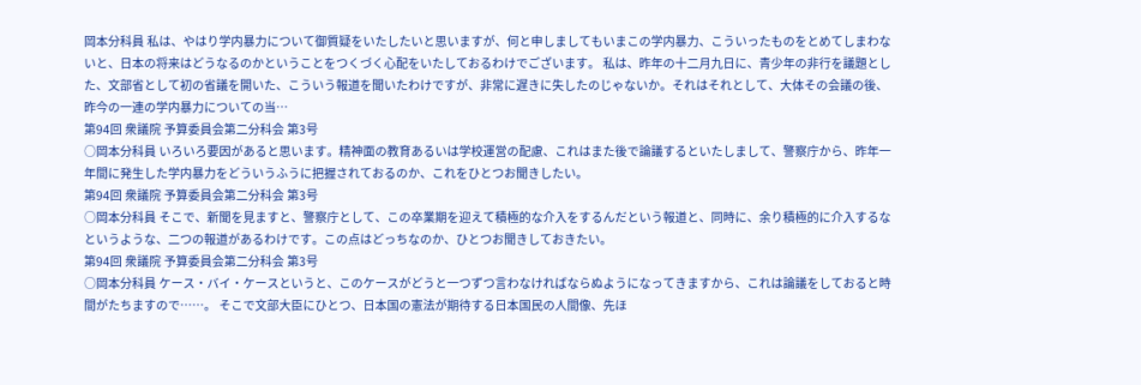岡本分科員 私は、やはり学内暴力について御質疑をいたしたいと思いますが、何と申しましてもいまこの学内暴力、こういったものをとめてしまわないと、日本の将来はどうなるのかということをつくづく心配をいたしておるわけでございます。 私は、昨年の十二月九日に、青少年の非行を議題とした、文部省として初の省議を開いた、こういう報道を聞いたわけですが、非常に遅きに失したのじゃないか。それはそれとして、大体その会議の後、昨今の一連の学内暴力についての当…
第94回 衆議院 予算委員会第二分科会 第3号
○岡本分科員 いろいろ要因があると思います。精神面の教育あるいは学校運営の配慮、これはまた後で論議するといたしまして、警察庁から、昨年一年間に発生した学内暴力をどういうふうに把握されておるのか、これをひとつお聞きしたい。
第94回 衆議院 予算委員会第二分科会 第3号
○岡本分科員 そこで、新聞を見ますと、警察庁として、この卒業期を迎えて積極的な介入をするんだという報道と、同時に、余り積極的に介入するなというような、二つの報道があるわけです。この点はどっちなのか、ひとつお聞きしておきたい。
第94回 衆議院 予算委員会第二分科会 第3号
○岡本分科員 ケース・バイ・ケースというと、このケースがどうと一つずつ言わなければならぬようになってきますから、これは論議をしておると時間がたちますので……。 そこで文部大臣にひとつ、日本国の憲法が期待する日本国民の人間像、先ほ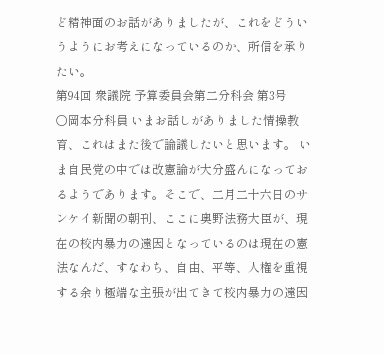ど精神面のお話がありましたが、これをどういうようにお考えになっているのか、所信を承りたい。
第94回 衆議院 予算委員会第二分科会 第3号
○岡本分科員 いまお話しがありました情操教育、これはまた後で論議したいと思います。 いま自民党の中では改憲論が大分盛んになっておるようであります。そこで、二月二十六日のサンケイ新聞の朝刊、ここに奥野法務大臣が、現在の校内暴力の遠因となっているのは現在の憲法なんだ、すなわち、自由、平等、人権を重視する余り極端な主張が出てきて校内暴力の遠因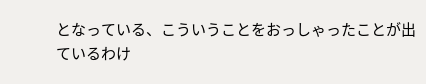となっている、こういうことをおっしゃったことが出ているわけ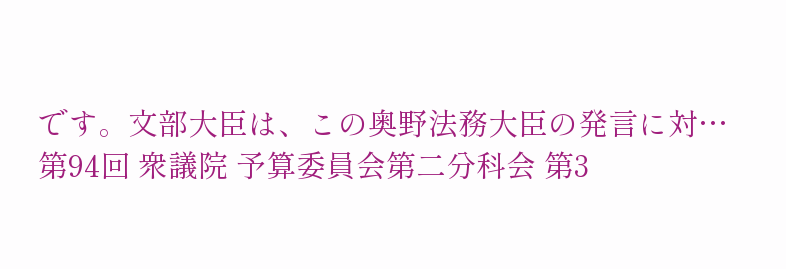です。文部大臣は、この奥野法務大臣の発言に対…
第94回 衆議院 予算委員会第二分科会 第3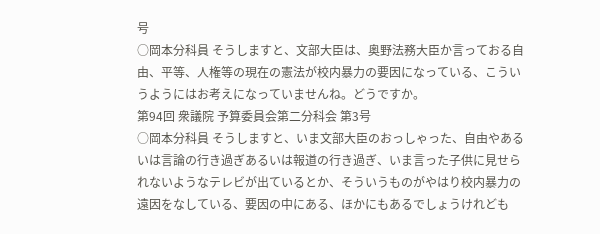号
○岡本分科員 そうしますと、文部大臣は、奥野法務大臣か言っておる自由、平等、人権等の現在の憲法が校内暴力の要因になっている、こういうようにはお考えになっていませんね。どうですか。
第94回 衆議院 予算委員会第二分科会 第3号
○岡本分科員 そうしますと、いま文部大臣のおっしゃった、自由やあるいは言論の行き過ぎあるいは報道の行き過ぎ、いま言った子供に見せられないようなテレビが出ているとか、そういうものがやはり校内暴力の遠因をなしている、要因の中にある、ほかにもあるでしょうけれども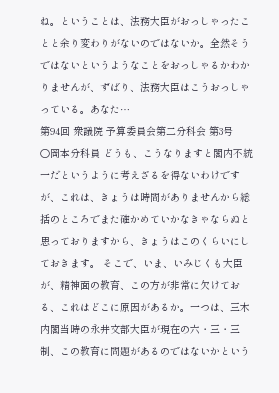ね。ということは、法務大臣がおっしゃったことと余り変わりがないのではないか。全然そうではないというようなことをおっしゃるかわかりませんが、ずばり、法務大臣はこうおっしゃっている。あなた…
第94回 衆議院 予算委員会第二分科会 第3号
○岡本分科員 どうも、こうなりますと閣内不統一だというように考えざるを得ないわけですが、これは、きょうは時間がありませんから総括のところでまた確かめていかなきゃならぬと思っておりますから、きょうはこのくらいにしておきます。 そこで、いま、いみじくも大臣が、精神面の教育、この方が非常に欠けておる、これはどこに原因があるか。一つは、三木内閣当時の永井文部大臣が現在の六・三・三制、この教育に問題があるのではないかという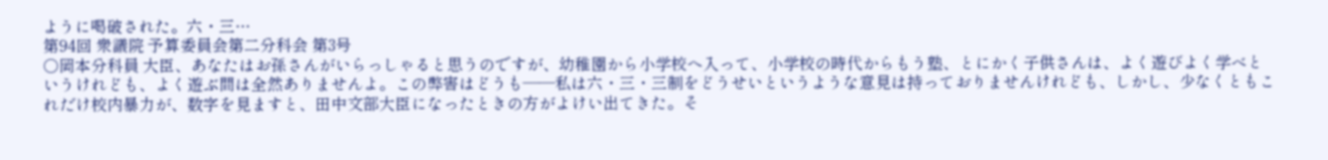ように喝破された。六・三…
第94回 衆議院 予算委員会第二分科会 第3号
○岡本分科員 大臣、あなたはお孫さんがいらっしゃると思うのですが、幼稚園から小学校へ入って、小学校の時代からもう塾、とにかく子供さんは、よく遊びよく学べというけれども、よく遊ぶ間は全然ありませんよ。この弊害はどうも——私は六・三・三制をどうせいというような意見は持っておりませんけれども、しかし、少なくともこれだけ校内暴力が、数字を見ますと、田中文部大臣になったときの方がよけい出てきた。そ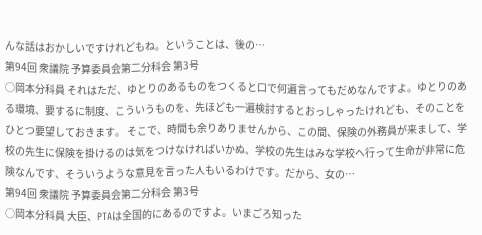んな話はおかしいですけれどもね。ということは、後の…
第94回 衆議院 予算委員会第二分科会 第3号
○岡本分科員 それはただ、ゆとりのあるものをつくると口で何遍言ってもだめなんですよ。ゆとりのある環境、要するに制度、こういうものを、先ほども一遍検討するとおっしゃったけれども、そのことをひとつ要望しておきます。 そこで、時間も余りありませんから、この間、保険の外務員が来まして、学校の先生に保険を掛けるのは気をつけなければいかぬ、学校の先生はみな学校へ行って生命が非常に危険なんです、そういうような意見を言った人もいるわけです。だから、女の…
第94回 衆議院 予算委員会第二分科会 第3号
○岡本分科員 大臣、PTAは全国的にあるのですよ。いまごろ知った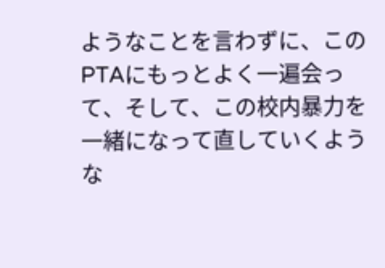ようなことを言わずに、このPTAにもっとよく一遍会って、そして、この校内暴力を一緒になって直していくような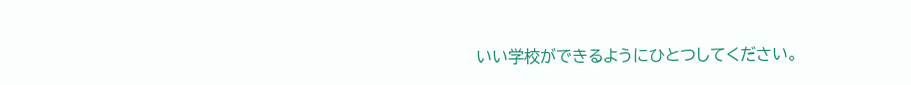いい学校ができるようにひとつしてください。